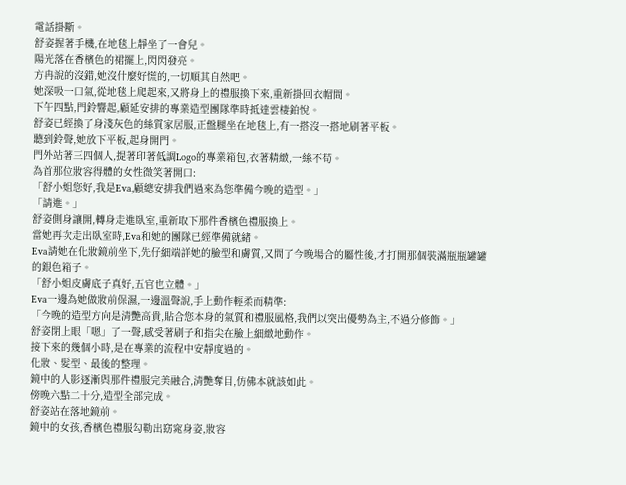電話掛斷。
舒姿握著手機,在地毯上靜坐了一會兒。
陽光落在香檳色的裙擺上,閃閃發亮。
方冉說的沒錯,她沒什麼好慌的,一切順其自然吧。
她深吸一口氣,從地毯上爬起來,又將身上的禮服換下來,重新掛回衣帽間。
下午四點,門鈴響起,顧延安排的專業造型團隊準時抵達雲棲鉑悅。
舒姿已經換了身淺灰色的絲質家居服,正盤腿坐在地毯上,有一搭沒一搭地刷著平板。
聽到鈴聲,她放下平板,起身開門。
門外站著三四個人,提著印著低調Logo的專業箱包,衣著精緻,一絲不苟。
為首那位妝容得體的女性微笑著開口:
「舒小姐您好,我是Eva,顧總安排我們過來為您準備今晚的造型。」
「請進。」
舒姿側身讓開,轉身走進臥室,重新取下那件香檳色禮服換上。
當她再次走出臥室時,Eva和她的團隊已經準備就緒。
Eva請她在化妝鏡前坐下,先仔細端詳她的臉型和膚質,又問了今晚場合的屬性後,才打開那個裝滿瓶瓶罐罐的銀色箱子。
「舒小姐皮膚底子真好,五官也立體。」
Eva一邊為她做妝前保濕,一邊溫聲說,手上動作輕柔而精準:
「今晚的造型方向是清艷高貴,貼合您本身的氣質和禮服風格,我們以突出優勢為主,不過分修飾。」
舒姿閉上眼「嗯」了一聲,感受著刷子和指尖在臉上細緻地動作。
接下來的幾個小時,是在專業的流程中安靜度過的。
化妝、髮型、最後的整理。
鏡中的人影逐漸與那件禮服完美融合,清艷奪目,仿佛本就該如此。
傍晚六點二十分,造型全部完成。
舒姿站在落地鏡前。
鏡中的女孩,香檳色禮服勾勒出窈窕身姿,妝容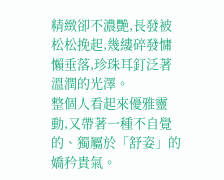精緻卻不濃艷,長發被松松挽起,幾縷碎發慵懶垂落,珍珠耳釘泛著溫潤的光澤。
整個人看起來優雅靈動,又帶著一種不自覺的、獨屬於「舒姿」的嬌矜貴氣。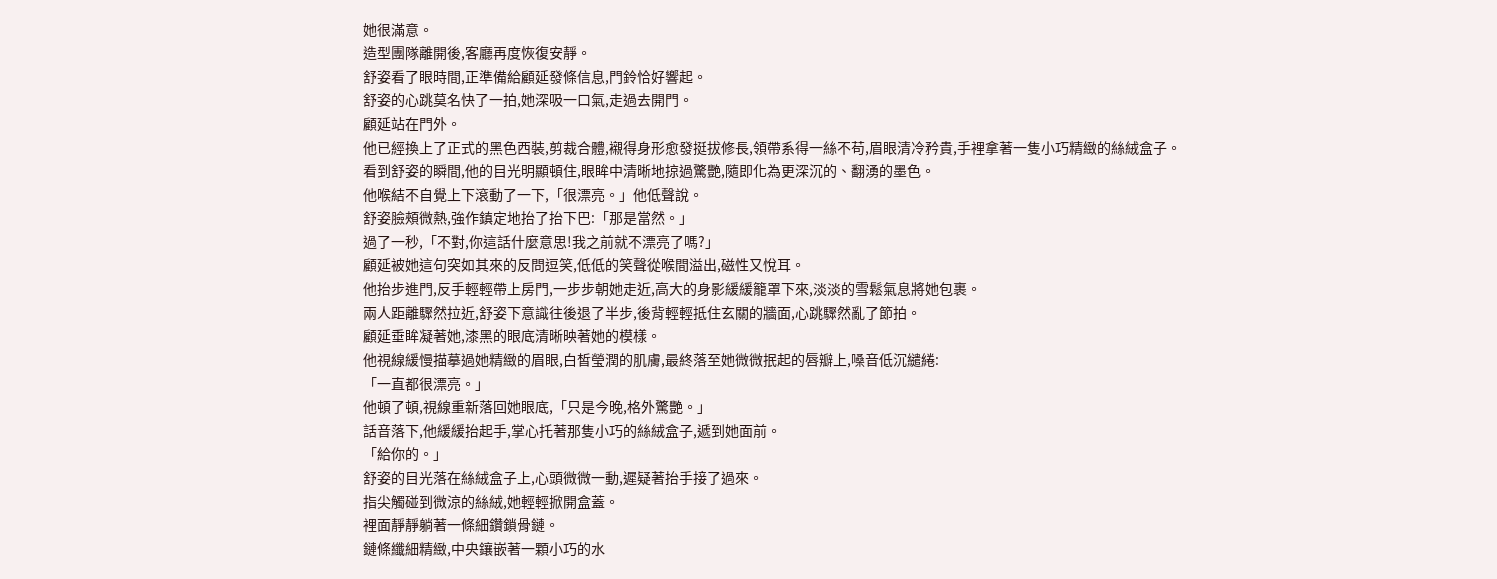她很滿意。
造型團隊離開後,客廳再度恢復安靜。
舒姿看了眼時間,正準備給顧延發條信息,門鈴恰好響起。
舒姿的心跳莫名快了一拍,她深吸一口氣,走過去開門。
顧延站在門外。
他已經換上了正式的黑色西裝,剪裁合體,襯得身形愈發挺拔修長,領帶系得一絲不苟,眉眼清冷矜貴,手裡拿著一隻小巧精緻的絲絨盒子。
看到舒姿的瞬間,他的目光明顯頓住,眼眸中清晰地掠過驚艷,隨即化為更深沉的、翻湧的墨色。
他喉結不自覺上下滾動了一下,「很漂亮。」他低聲說。
舒姿臉頰微熱,強作鎮定地抬了抬下巴:「那是當然。」
過了一秒,「不對,你這話什麼意思!我之前就不漂亮了嗎?」
顧延被她這句突如其來的反問逗笑,低低的笑聲從喉間溢出,磁性又悅耳。
他抬步進門,反手輕輕帶上房門,一步步朝她走近,高大的身影緩緩籠罩下來,淡淡的雪鬆氣息將她包裹。
兩人距離驟然拉近,舒姿下意識往後退了半步,後背輕輕抵住玄關的牆面,心跳驟然亂了節拍。
顧延垂眸凝著她,漆黑的眼底清晰映著她的模樣。
他視線緩慢描摹過她精緻的眉眼,白皙瑩潤的肌膚,最終落至她微微抿起的唇瓣上,嗓音低沉繾綣:
「一直都很漂亮。」
他頓了頓,視線重新落回她眼底,「只是今晚,格外驚艷。」
話音落下,他緩緩抬起手,掌心托著那隻小巧的絲絨盒子,遞到她面前。
「給你的。」
舒姿的目光落在絲絨盒子上,心頭微微一動,遲疑著抬手接了過來。
指尖觸碰到微涼的絲絨,她輕輕掀開盒蓋。
裡面靜靜躺著一條細鑽鎖骨鏈。
鏈條纖細精緻,中央鑲嵌著一顆小巧的水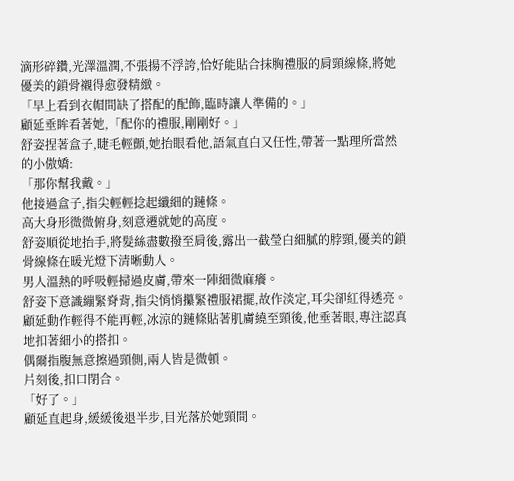滴形碎鑽,光澤溫潤,不張揚不浮誇,恰好能貼合抹胸禮服的肩頸線條,將她優美的鎖骨襯得愈發精緻。
「早上看到衣帽間缺了搭配的配飾,臨時讓人準備的。」
顧延垂眸看著她,「配你的禮服,剛剛好。」
舒姿捏著盒子,睫毛輕顫,她抬眼看他,語氣直白又任性,帶著一點理所當然的小傲嬌:
「那你幫我戴。」
他接過盒子,指尖輕輕捻起纖細的鏈條。
高大身形微微俯身,刻意遷就她的高度。
舒姿順從地抬手,將髮絲盡數撥至肩後,露出一截瑩白細膩的脖頸,優美的鎖骨線條在暖光燈下清晰動人。
男人溫熱的呼吸輕掃過皮膚,帶來一陣細微麻癢。
舒姿下意識繃緊脊背,指尖悄悄攥緊禮服裙擺,故作淡定,耳尖卻紅得透亮。
顧延動作輕得不能再輕,冰涼的鏈條貼著肌膚繞至頸後,他垂著眼,專注認真地扣著細小的搭扣。
偶爾指腹無意擦過頸側,兩人皆是微頓。
片刻後,扣口閉合。
「好了。」
顧延直起身,緩緩後退半步,目光落於她頸間。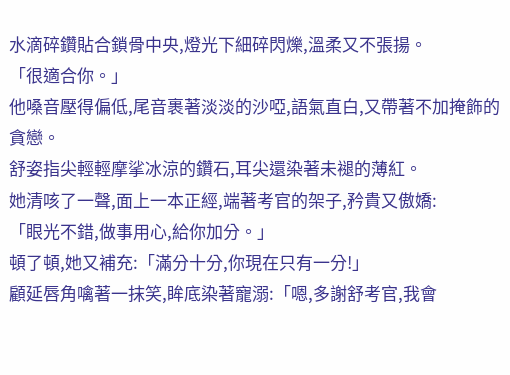水滴碎鑽貼合鎖骨中央,燈光下細碎閃爍,溫柔又不張揚。
「很適合你。」
他嗓音壓得偏低,尾音裹著淡淡的沙啞,語氣直白,又帶著不加掩飾的貪戀。
舒姿指尖輕輕摩挲冰涼的鑽石,耳尖還染著未褪的薄紅。
她清咳了一聲,面上一本正經,端著考官的架子,矜貴又傲嬌:
「眼光不錯,做事用心,給你加分。」
頓了頓,她又補充:「滿分十分,你現在只有一分!」
顧延唇角噙著一抹笑,眸底染著寵溺:「嗯,多謝舒考官,我會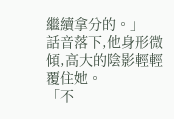繼續拿分的。」
話音落下,他身形微傾,高大的陰影輕輕覆住她。
「不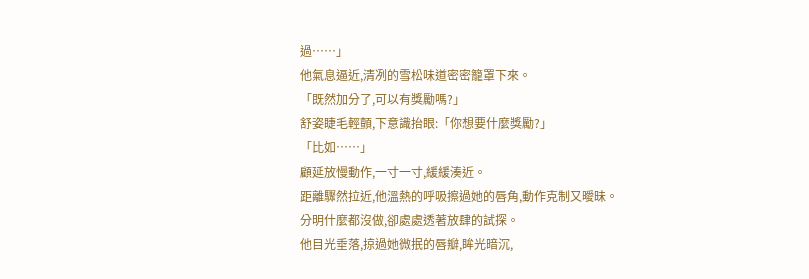過……」
他氣息逼近,清冽的雪松味道密密籠罩下來。
「既然加分了,可以有獎勵嗎?」
舒姿睫毛輕顫,下意識抬眼:「你想要什麼獎勵?」
「比如……」
顧延放慢動作,一寸一寸,緩緩湊近。
距離驟然拉近,他溫熱的呼吸擦過她的唇角,動作克制又曖昧。
分明什麼都沒做,卻處處透著放肆的試探。
他目光垂落,掠過她微抿的唇瓣,眸光暗沉,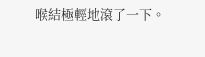喉結極輕地滾了一下。